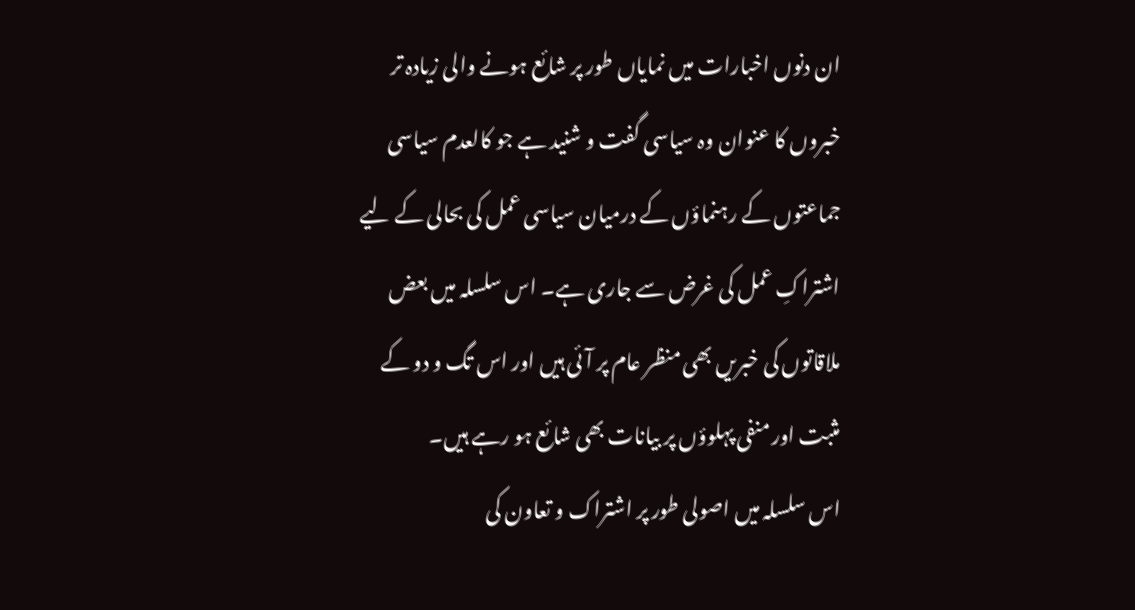ان دنوں اخبارات میں نمایاں طور پر شائع ہونے والی زیادہ تر خبروں کا عنوان وہ سیاسی گفت و شنید ہے جو کالعدم سیاسی جماعتوں کے رہنماؤں کے درمیان سیاسی عمل کی بحالی کے لیے اشتراکِ عمل کی غرض سے جاری ہے۔ اس سلسلہ میں بعض ملاقاتوں کی خبریں بھی منظر عام پر آئی ہیں اور اس تگ و دو کے مثبت اور منفی پہلوؤں پر بیانات بھی شائع ہو رہے ہیں۔
اس سلسلہ میں اصولی طور پر اشتراک و تعاون کی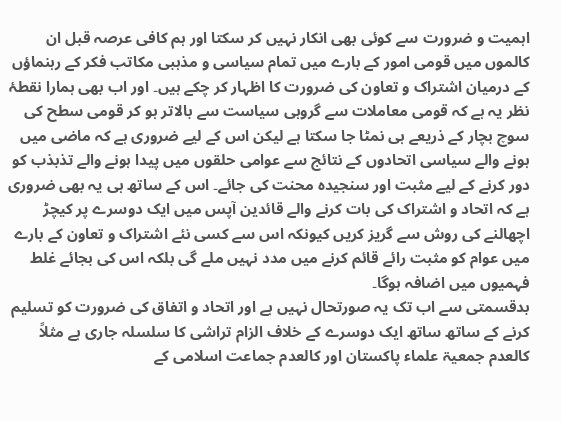اہمیت و ضرورت سے کوئی بھی انکار نہیں کر سکتا اور ہم کافی عرصہ قبل ان کالموں میں قومی امور کے بارے میں تمام سیاسی و مذہبی مکاتب فکر کے رہنماؤں کے درمیان اشتراک و تعاون کی ضرورت کا اظہار کر چکے ہیں۔ اور اب بھی ہمارا نقطۂ نظر یہ ہے کہ قومی معاملات سے گروہی سیاست سے بالاتر ہو کر قومی سطح کی سوچ بچار کے ذریعے ہی نمٹا جا سکتا ہے لیکن اس کے لیے ضروری ہے کہ ماضی میں ہونے والے سیاسی اتحادوں کے نتائج سے عوامی حلقوں میں پیدا ہونے والے تذبذب کو دور کرنے کے لیے مثبت اور سنجیدہ محنت کی جائے۔ اس کے ساتھ ہی یہ بھی ضروری ہے کہ اتحاد و اشتراک کی بات کرنے والے قائدین آپس میں ایک دوسرے پر کیچڑ اچھالنے کی روش سے گریز کریں کیونکہ اس سے کسی نئے اشتراک و تعاون کے بارے میں عوام کو مثبت رائے قائم کرنے میں مدد نہیں ملے گی بلکہ اس کی بجائے غلط فہمیوں میں اضافہ ہوگا۔
بدقسمتی سے اب تک یہ صورتحال نہیں ہے اور اتحاد و اتفاق کی ضرورت کو تسلیم کرنے کے ساتھ ساتھ ایک دوسرے کے خلاف الزام تراشی کا سلسلہ جاری ہے مثلاً کالعدم جمعیۃ علماء پاکستان اور کالعدم جماعت اسلامی کے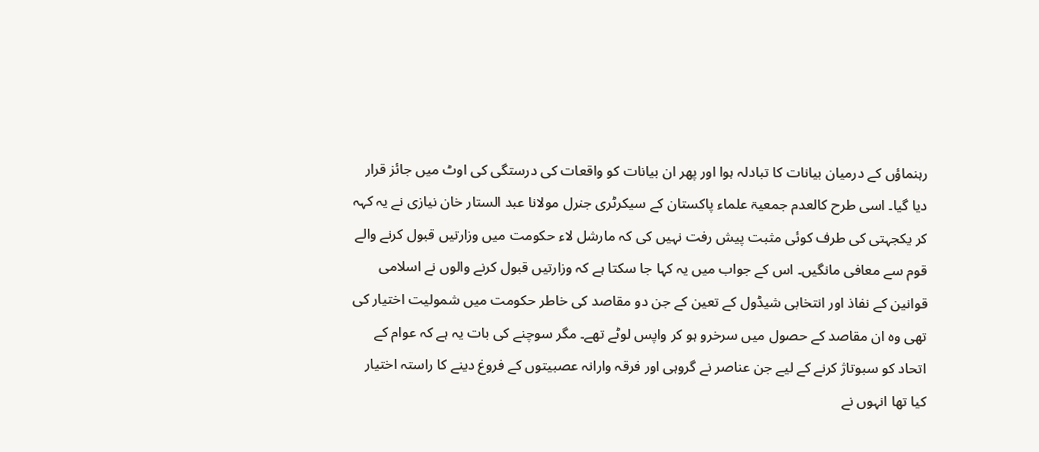رہنماؤں کے درمیان بیانات کا تبادلہ ہوا اور پھر ان بیانات کو واقعات کی درستگی کی اوٹ میں جائز قرار دیا گیا۔ اسی طرح کالعدم جمعیۃ علماء پاکستان کے سیکرٹری جنرل مولانا عبد الستار خان نیازی نے یہ کہہ کر یکجہتی کی طرف کوئی مثبت پیش رفت نہیں کی کہ مارشل لاء حکومت میں وزارتیں قبول کرنے والے قوم سے معافی مانگیں۔ اس کے جواب میں یہ کہا جا سکتا ہے کہ وزارتیں قبول کرنے والوں نے اسلامی قوانین کے نفاذ اور انتخابی شیڈول کے تعین کے جن دو مقاصد کی خاطر حکومت میں شمولیت اختیار کی تھی وہ ان مقاصد کے حصول میں سرخرو ہو کر واپس لوٹے تھے۔ مگر سوچنے کی بات یہ ہے کہ عوام کے اتحاد کو سبوتاژ کرنے کے لیے جن عناصر نے گروہی اور فرقہ وارانہ عصبیتوں کے فروغ دینے کا راستہ اختیار کیا تھا انہوں نے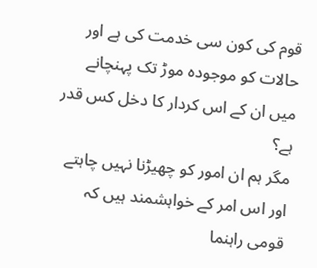قوم کی کون سی خدمت کی ہے اور حالات کو موجودہ موڑ تک پہنچانے میں ان کے اس کردار کا دخل کس قدر ہے؟
مگر ہم ان امور کو چھیڑنا نہیں چاہتے اور اس امر کے خواہشمند ہیں کہ قومی راہنما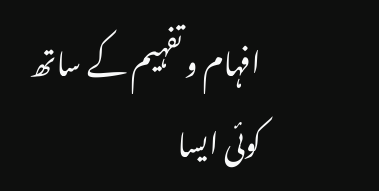افہام و تفہیم کے ساتھ کوئی ایسا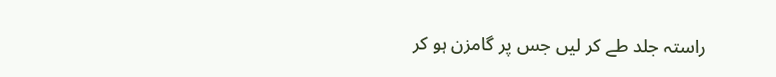راستہ جلد طے کر لیں جس پر گامزن ہو کر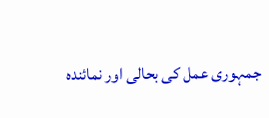جمہوری عمل کی بحالی اور نمائندہ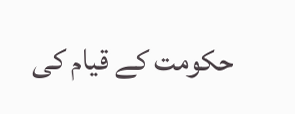حکومت کے قیام کی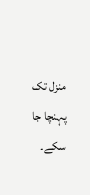منزل تک پہنچا جا سکے۔